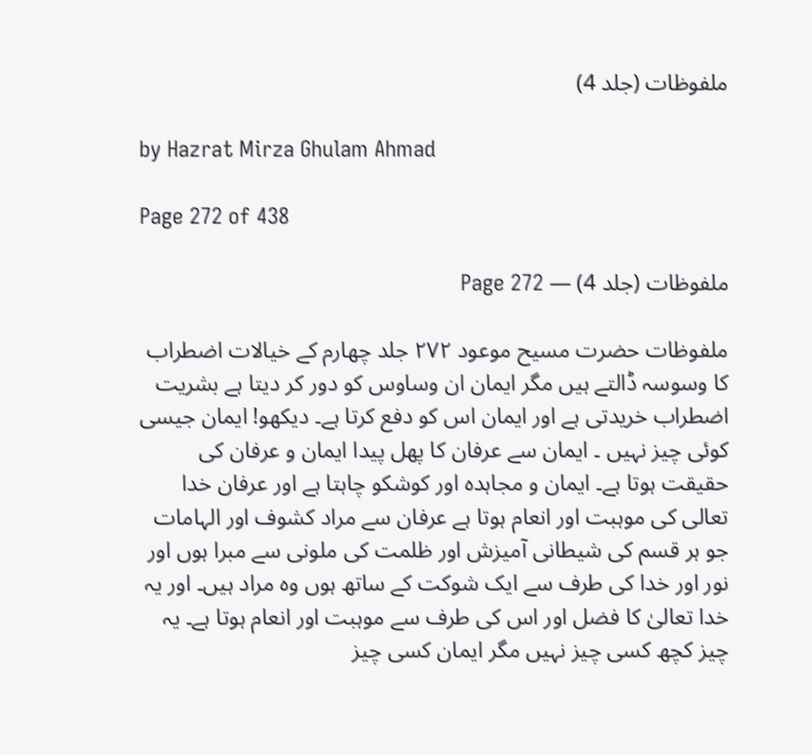ملفوظات (جلد 4)

by Hazrat Mirza Ghulam Ahmad

Page 272 of 438

ملفوظات (جلد 4) — Page 272

ملفوظات حضرت مسیح موعود ۲۷۲ جلد چهارم کے خیالات اضطراب کا وسوسہ ڈالتے ہیں مگر ایمان ان وساوس کو دور کر دیتا ہے بشریت اضطراب خریدتی ہے اور ایمان اس کو دفع کرتا ہے۔ دیکھو! ایمان جیسی کوئی چیز نہیں ۔ ایمان سے عرفان کا پھل پیدا ایمان و عرفان کی حقیقت ہوتا ہے۔ ایمان و مجاہدہ اور کوشکو چاہتا ہے اور عرفان خدا تعالی کی موہبت اور انعام ہوتا ہے عرفان سے مراد کشوف اور الہامات جو ہر قسم کی شیطانی آمیزش اور ظلمت کی ملونی سے مبرا ہوں اور نور اور خدا کی طرف سے ایک شوکت کے ساتھ ہوں وہ مراد ہیں۔ اور یہ خدا تعالیٰ کا فضل اور اس کی طرف سے موہبت اور انعام ہوتا ہے۔ یہ چیز کچھ کسی چیز نہیں مگر ایمان کسی چیز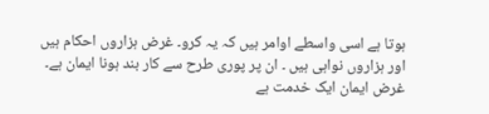ہوتا ہے اسی واسطے اوامر ہیں کہ یہ کرو۔ غرض ہزاروں احکام ہیں اور ہزاروں نواہی ہیں ۔ ان پر پوری طرح سے کار بند ہونا ایمان ہے۔ غرض ایمان ایک خدمت ہے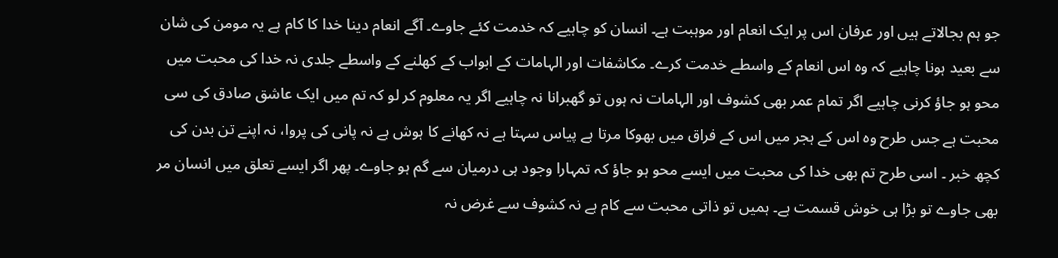جو ہم بجالاتے ہیں اور عرفان اس پر ایک انعام اور موہبت ہے۔ انسان کو چاہیے کہ خدمت کئے جاوے۔ آگے انعام دینا خدا کا کام ہے یہ مومن کی شان سے بعید ہونا چاہیے کہ وہ اس انعام کے واسطے خدمت کرے۔ مکاشفات اور الہامات کے ابواب کے کھلنے کے واسطے جلدی نہ خدا کی محبت میں محو ہو جاؤ کرنی چاہیے اگر تمام عمر بھی کشوف اور الہامات نہ ہوں تو گھبرانا نہ چاہیے اگر یہ معلوم کر لو کہ تم میں ایک عاشق صادق کی سی محبت ہے جس طرح وہ اس کے ہجر میں اس کے فراق میں بھوکا مرتا ہے پیاس سہتا ہے نہ کھانے کا ہوش ہے نہ پانی کی پروا، نہ اپنے تن بدن کی کچھ خبر ۔ اسی طرح تم بھی خدا کی محبت میں ایسے محو ہو جاؤ کہ تمہارا وجود ہی درمیان سے گم ہو جاوے۔ پھر اگر ایسے تعلق میں انسان مر بھی جاوے تو بڑا ہی خوش قسمت ہے۔ ہمیں تو ذاتی محبت سے کام ہے نہ کشوف سے غرض نہ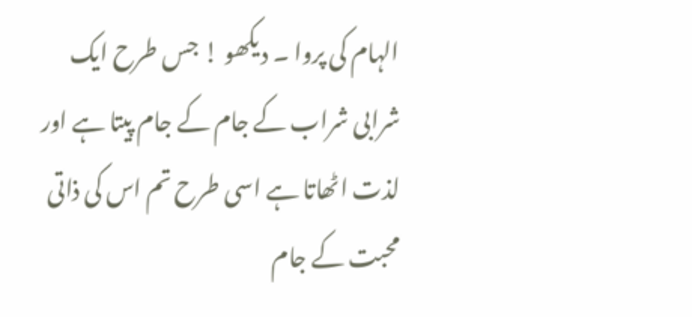الہام کی پروا ۔ دیکھو ! جس طرح ایک شرابی شراب کے جام کے جام پیتا ہے اور لذت اٹھاتا ہے اسی طرح تم اس کی ذاتی محبت کے جام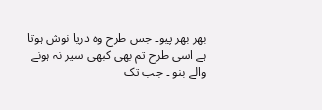بھر بھر پیو۔ جس طرح وہ دریا نوش ہوتا ہے اسی طرح تم بھی کبھی سیر نہ ہونے والے بنو ۔ جب تک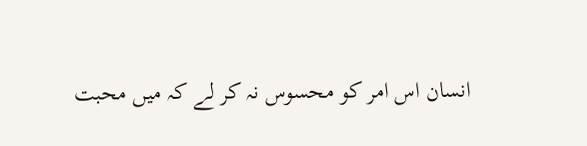انسان اس امر کو محسوس نہ کر لے کہ میں محبت